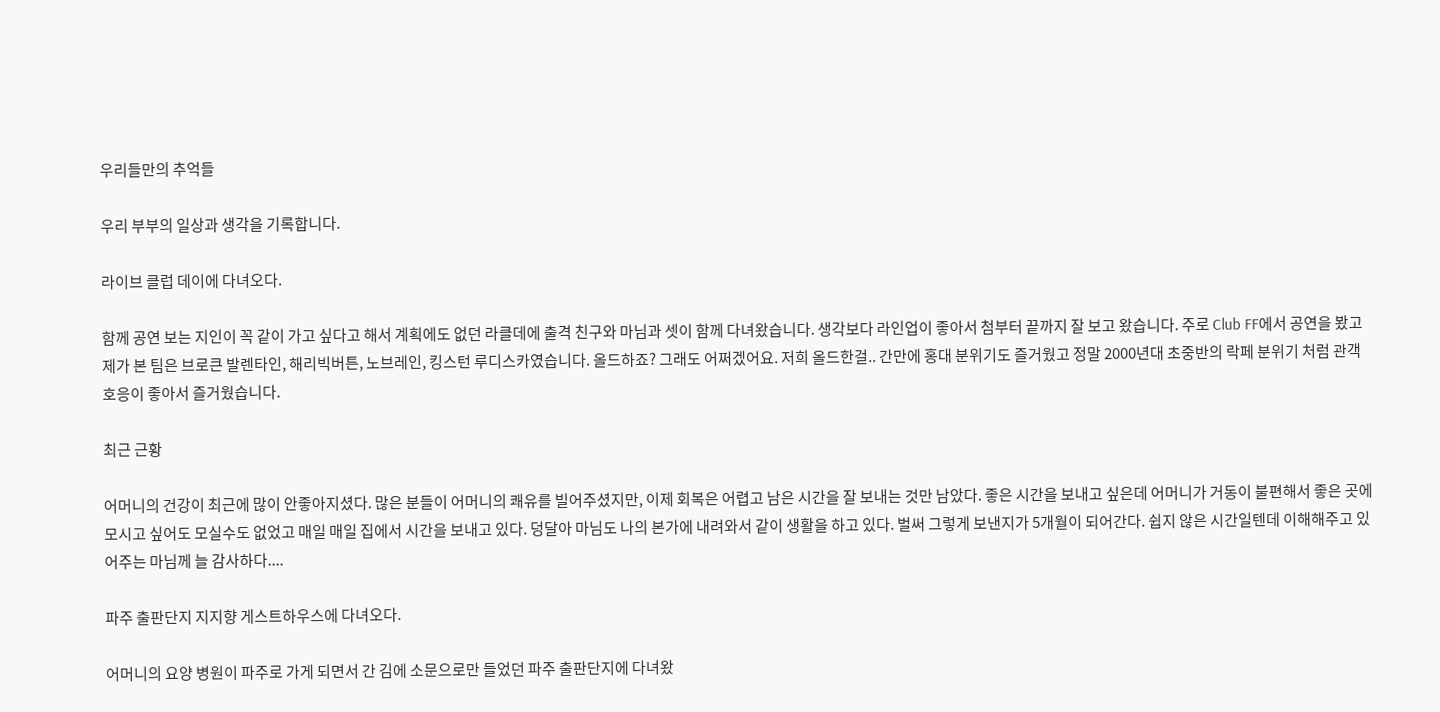우리들만의 추억들

우리 부부의 일상과 생각을 기록합니다.

라이브 클럽 데이에 다녀오다.

함께 공연 보는 지인이 꼭 같이 가고 싶다고 해서 계획에도 없던 라클데에 출격 친구와 마님과 셋이 함께 다녀왔습니다. 생각보다 라인업이 좋아서 첨부터 끝까지 잘 보고 왔습니다. 주로 Club FF에서 공연을 봤고 제가 본 팀은 브로큰 발렌타인, 해리빅버튼, 노브레인, 킹스턴 루디스카였습니다. 올드하죠? 그래도 어쩌겠어요. 저희 올드한걸.. 간만에 홍대 분위기도 즐거웠고 정말 2000년대 초중반의 락페 분위기 처럼 관객 호응이 좋아서 즐거웠습니다.

최근 근황

어머니의 건강이 최근에 많이 안좋아지셨다. 많은 분들이 어머니의 쾌유를 빌어주셨지만, 이제 회복은 어렵고 남은 시간을 잘 보내는 것만 남았다. 좋은 시간을 보내고 싶은데 어머니가 거동이 불편해서 좋은 곳에 모시고 싶어도 모실수도 없었고 매일 매일 집에서 시간을 보내고 있다. 덩달아 마님도 나의 본가에 내려와서 같이 생활을 하고 있다. 벌써 그렇게 보낸지가 5개월이 되어간다. 쉽지 않은 시간일텐데 이해해주고 있어주는 마님께 늘 감사하다....

파주 출판단지 지지향 게스트하우스에 다녀오다.

어머니의 요양 병원이 파주로 가게 되면서 간 김에 소문으로만 들었던 파주 출판단지에 다녀왔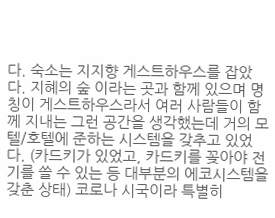다. 숙소는 지지향 게스트하우스를 잡았다. 지혜의 숲 이라는 곳과 함께 있으며 명칭이 게스트하우스라서 여러 사람들이 함께 지내는 그런 공간을 생각했는데 거의 모텔/호텔에 준하는 시스템을 갖추고 있었다. (카드키가 있었고, 카드키를 꽂아야 전기를 쓸 수 있는 등 대부분의 에코시스템을 갖춘 상태) 코로나 시국이라 특별히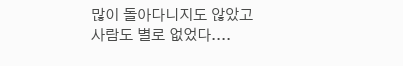많이 돌아다니지도 않았고 사람도 별로 없었다....